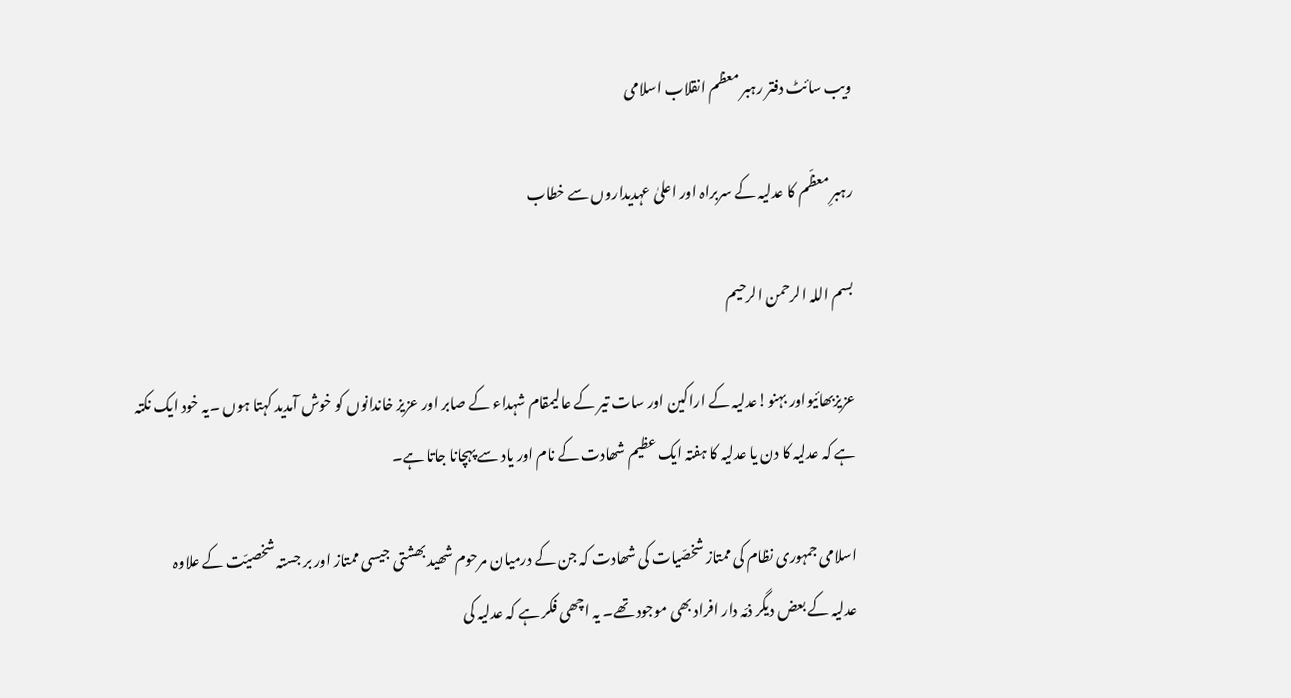ویب سائٹ دفتر رہبر معظم انقلاب اسلامی

رہبرِ معظّم کا عدلیہ کے سربراہ اور اعلیٰ عہدیداروں سے خطاب

بسم اللہ الرحمن الرحیم

عزیزبھائیواور بہنو!عدلیہ کے اراکین اور سات تیر کے عالیمقام شہداء کے صابر اور عزیز خاندانوں کو خوش آمدید کہتا ہوں ۔یہ خود ایک نکتہ ہے کہ عدلیہ کا دن یا عدلیہ کا ہفتہ ایک عظیم شھادت کے نام اور یاد سے پہچانا جاتا ہے۔

اسلامی جمہوری نظام کی ممتاز شخصّیات کی شھادت کہ جن کے درمیان مرحوم شھید بھشتی جیسی ممتاز اور بر جستہ شخصیّت کے علاوہ عدلیہ کے بعض دیگر ذمّہ دار افراد بھی موجود تھے۔ یہ اچھی فکر ہے کہ عدلیہ کی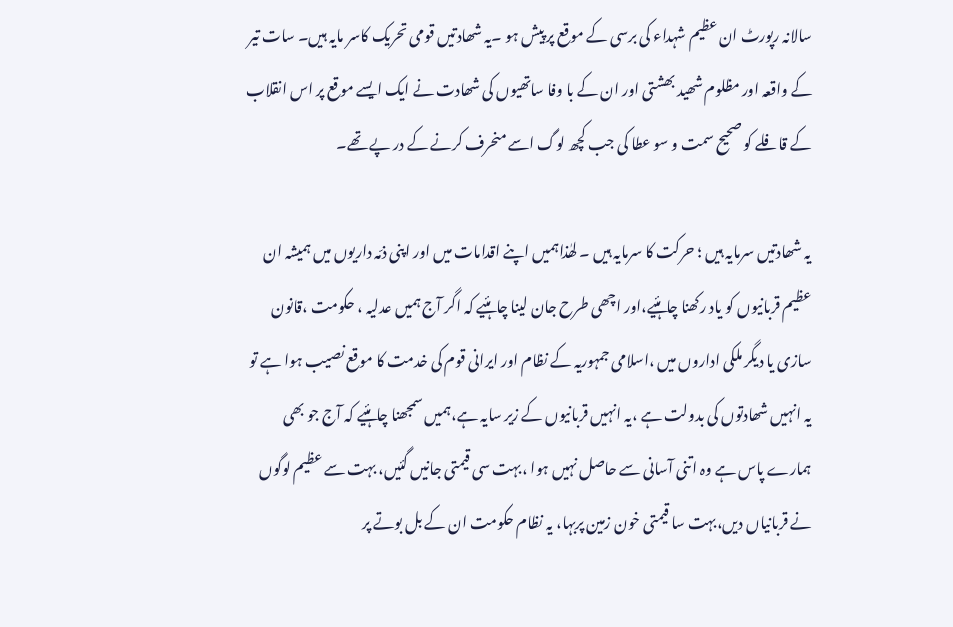سالانہ رپورٹ ان عظیم شہداء کی برسی کے موقع پر پیش ہو ۔یہ شھادتیں قومی تحریک کاسر مایہ ہیں۔ سات تیر کے واقعہ اور مظلوم شھید بھشتی اور ان کے با وفا ساتھیوں کی شھادت نے ایک ایسے موقع پر اس انقلاب کے قافلے کو صحیح سمت و سو عطا کی جب کچھ لوگ اسے منحرف کرنے کے در پے تھے۔

یہ شھادتیں سرمایہ ہیں ؛ حرکت کا سرمایہ ہیں ۔ لھٰذاہمیں اپنے اقدامات میں اور اپنی ذمّہ داریوں میں ہمیشہ ان عظیم قربانیوں کو یاد رکھنا چاہئیے،اور اچھی طرح جان لینا چاہئیے کہ اگر آج ہمیں عدلیہ ، حکومت ،قانون سازی یا دیگر ملکی اداروں میں ،اسلامی جمہوریہ کے نظام اور ایرانی قوم کی خدمت کا موقع نصیب ہوا ہے تو یہ انہیں شھادتوں کی بدولت ہے ،یہ انہیں قربانیوں کے زیر سایہ ہے،ہمیں سمجھنا چاہئیے کہ آج جو بھی ہمارے پاس ہے وہ اتنی آسانی سے حاصل نہیں ہوا ،بہت سی قیمتی جانیں گئیں، بہت سے عظیم لوگوں نے قربانیاں دیں،بہت سا قیمتی خون زمین پربہا، یہ نظام حکومت ان کے بل بوتے پر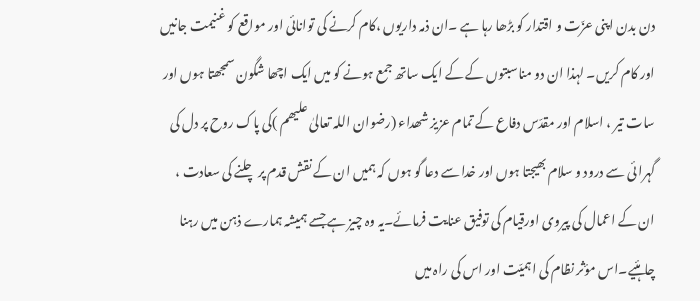دن بدن اپنی عزّت و اقتدار کو بڑھا رہا ہے ۔ان ذمہ داریوں ،کام کرنے کی توانائی اور مواقع کو غنیمت جانیں اور کام کریں۔ لہذا ان دو مناسبتوں کے کے ایک ساتھ جمع ہونے کو میں ایک اچھا شگون سمجھتا ہوں اور سات تیر ، اسلام اور مقدّس دفاع کے تمام عزیز شھداء (رضوان اللہ تعالیٰ علیھم )کی پاک روح پر دل کی گہرا ئی سے درود و سلام بھیجتا ہوں اور خدا سے دعا گو ہوں کہ ہمیں ان کے نقش قدم پر چلنے کی سعادت ، ان کے اعمال کی پیروی اورقیام کی توفیق عنایت فرمائے۔یہ وہ چیز ہے جسے ہمیشہ ہمارے ذہن میں رہنا چاہئیے۔اس مؤثر نظام کی اہمیّت اور اس کی راہ میں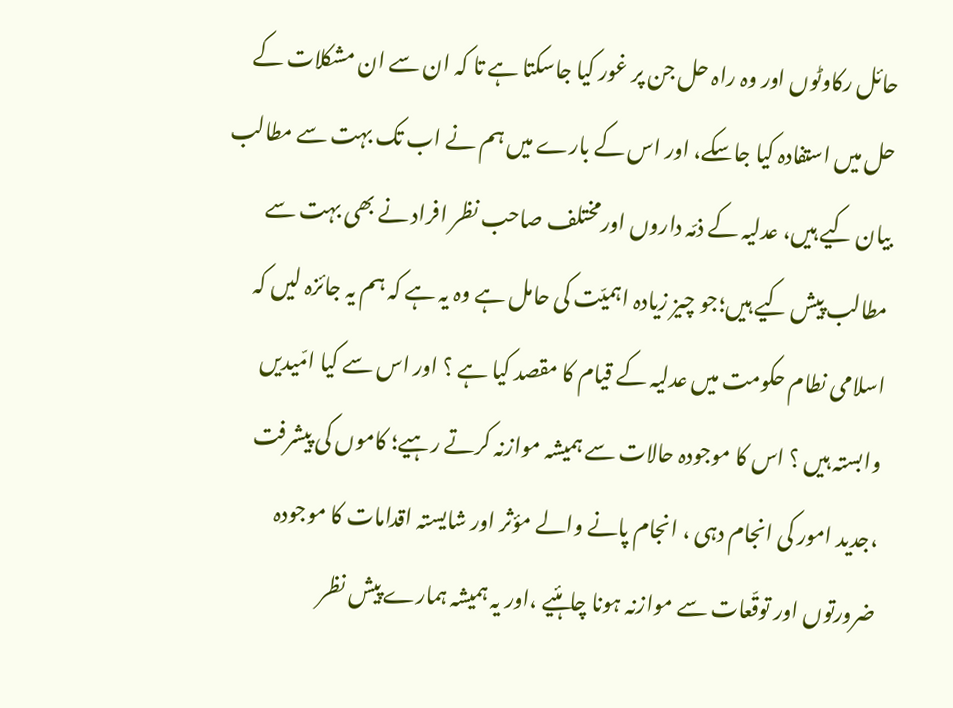حائل رکاوٹوں اور وہ راہ حل جن پر غور کیا جاسکتا ہے تا کہ ان سے ان مشکلات کے حل میں استفادہ کیا جاسکے، اور اس کے بارے میں ہم نے اب تک بہت سے مطالب بیان کیے ہیں، عدلیہ کے ذمّہ داروں اورمختلف صاحب نظر افراد نے بھی بہت سے مطالب پیش کیے ہیں؛جو چیز زیادہ اہمیّت کی حامل ہے وہ یہ ہے کہ ہم یہ جائزہ لیں کہ اسلامی نطام حکومت میں عدلیہ کے قیام کا مقصد کیا ہے ؟ اور اس سے کیا امّیدیں وابستہ ہیں ؟ اس کا موجودہ حالات سے ہمیشہ موازنہ کرتے رہیے؛ کاموں کی پیشرفت ،جدید امور کی انجام دہی ، انجام پانے والے مؤثر اور شایستہ اقدامات کا موجودہ ضرورتوں اور توقّعات سے موازنہ ہونا چاہئیے ،اور یہ ہمیشہ ہمارے پیش نظر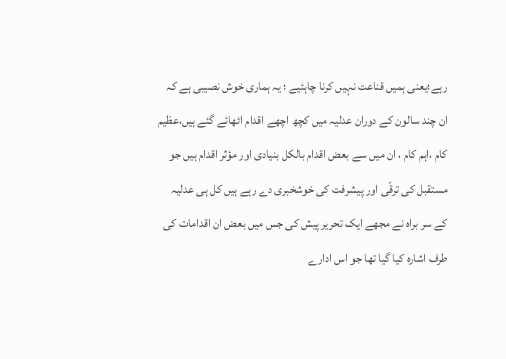رہے؛یعنی ہمیں قناعت نہیں کرنا چاہئیے ؛ یہ ہماری خوش نصیبی ہے کہ ان چند سالون کے دوران عدلیہ میں کچھ اچھے اقدام اٹھائے گئے ہیں،عظیم کام ،اہم کام ، ان میں سے بعض اقدام بالکل بنیادی اور مؤثر اقدام ہیں جو مستقبل کی ترقّی اور پیشرفت کی خوشخبری دے رہے ہیں کل ہی عدلیہ کے سر براہ نے مجھے ایک تحریر پیش کی جس میں بعض ان اقدامات کی طرف اشارہ کیا گیا تھا جو اس ادارے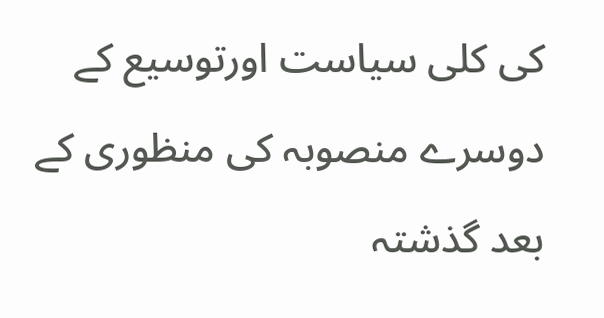کی کلی سیاست اورتوسیع کے دوسرے منصوبہ کی منظوری کے بعد گذشتہ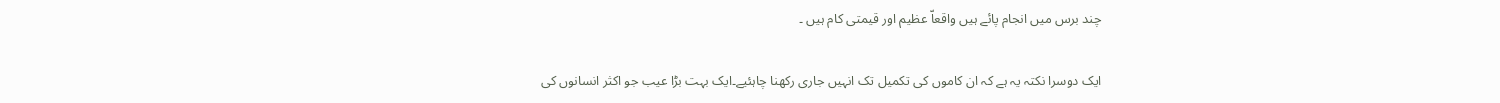چند برس میں انجام پائے ہیں واقعاّ عظیم اور قیمتی کام ہیں ۔

ایک دوسرا نکتہ یہ ہے کہ ان کاموں کی تکمیل تک انہیں جاری رکھنا چاہئیے۔ایک بہت بڑا عیب جو اکثر انسانوں کی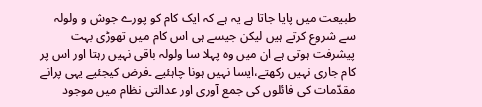طبیعت میں پایا جاتا ہے یہ ہے کہ ایک کام کو پورے جوش و ولولہ سے شروع کرتے ہیں لیکن جیسے ہی اس کام میں تھوڑی بہت پیشرفت ہوتی ہے ان میں وہ پہلا سا ولولہ باقی نہیں رہتا اور اس پر کام جاری نہیں رکھتے،ایسا نہیں ہونا چاہئیے ۔فرض کیجئیے یہی پرانے مقدّمات کی فائلوں کی جمع آوری اور عدالتی نظام میں موجود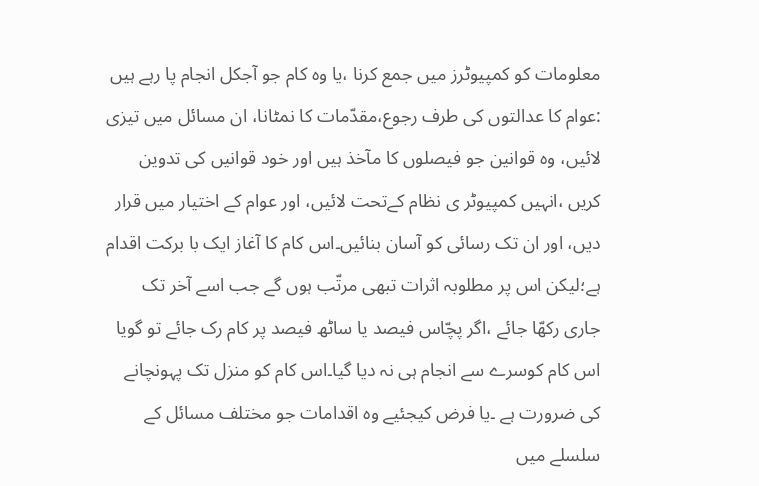معلومات کو کمپیوٹرز میں جمع کرنا ،یا وہ کام جو آجکل انجام پا رہے ہیں :عوام کا عدالتوں کی طرف رجوع،مقدّمات کا نمٹانا، ان مسائل میں تیزی لائیں، وہ قوانین جو فیصلوں کا مآخذ ہیں اور خود قوانیں کی تدوین کریں ،انہیں کمپیوٹر ی نظام کےتحت لائیں، اور عوام کے اختیار میں قرار دیں، اور ان تک رسائی کو آسان بنائیں۔اس کام کا آغاز ایک با برکت اقدام ہے؛لیکن اس پر مطلوبہ اثرات تبھی مرتّب ہوں گے جب اسے آخر تک جاری رکھّا جائے ،اگر پچّاس فیصد یا ساٹھ فیصد پر کام رک جائے تو گویا اس کام کوسرے سے انجام ہی نہ دیا گیا۔اس کام کو منزل تک پہونچانے کی ضرورت ہے ۔یا فرض کیجئیے وہ اقدامات جو مختلف مسائل کے سلسلے میں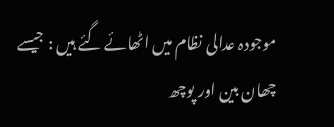موجودہ عدالی نظام میں اٹھائے گئے ہیں : جیسے چھان بین اور پوچھ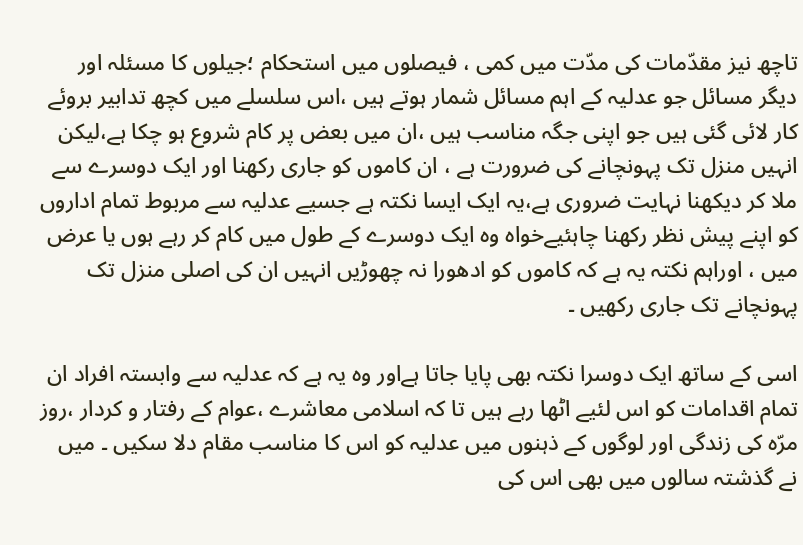تاچھ نیز مقدّمات کی مدّت میں کمی ، فیصلوں میں استحکام ؛جیلوں کا مسئلہ اور دیگر مسائل جو عدلیہ کے اہم مسائل شمار ہوتے ہیں ،اس سلسلے میں کچھ تدابیر بروئے کار لائی گئی ہیں جو اپنی جگہ مناسب ہیں ،ان میں بعض پر کام شروع ہو چکا ہے،لیکن انہیں منزل تک پہونچانے کی ضرورت ہے ، ان کاموں کو جاری رکھنا اور ایک دوسرے سے ملا کر دیکھنا نہایت ضروری ہے،یہ ایک ایسا نکتہ ہے جسیے عدلیہ سے مربوط تمام اداروں کو اپنے پیش نظر رکھنا چاہئیےخواہ وہ ایک دوسرے کے طول میں کام کر رہے ہوں یا عرض میں ، اوراہم نکتہ یہ ہے کہ کاموں کو ادھورا نہ چھوڑیں انہیں ان کی اصلی منزل تک پہونچانے تک جاری رکھیں ۔

اسی کے ساتھ ایک دوسرا نکتہ بھی پایا جاتا ہےاور وہ یہ ہے کہ عدلیہ سے وابستہ افراد ان تمام اقدامات کو اس لئیے اٹھا رہے ہیں تا کہ اسلامی معاشرے ،عوام کے رفتار و کردار ،روز مرّہ کی زندگی اور لوگوں کے ذہنوں میں عدلیہ کو اس کا مناسب مقام دلا سکیں ۔ میں نے گذشتہ سالوں میں بھی اس کی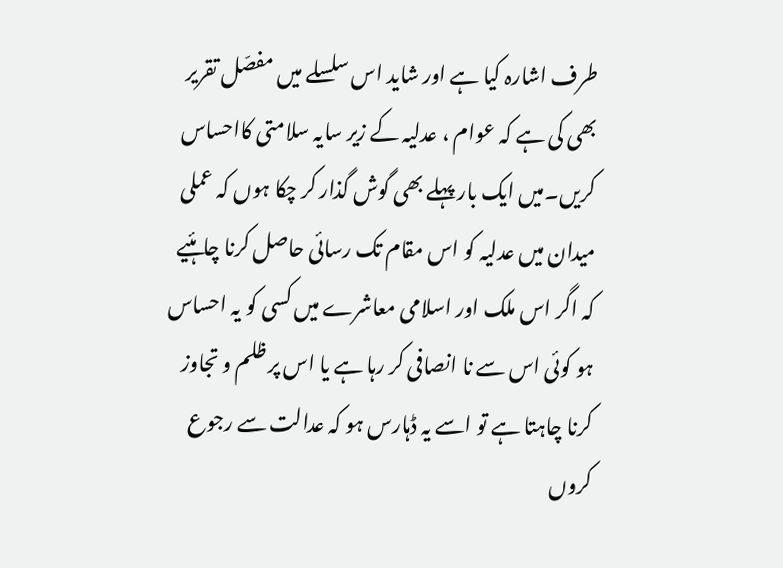طرف اشارہ کیا ہے اور شاید اس سلسلے میں مفصّل تقریر بھی کی ہے کہ عوام ، عدلیہ کے زیر سایہ سلامتی کااحساس کریں۔میں ایک بار پہلے بھی گوش گذار کر چکا ہوں کہ عملی میدان میں عدلیہ کو اس مقام تک رسائی حاصل کرنا چاہئیے کہ اگر اس ملک اور اسلامی معاشرے میں کسی کو یہ احساس ہو کوئی اس سے نا انصافی کر رہا ہے یا اس پر ظلم و تجاوز کرنا چاہتا ہے تو اسے یہ ڈہارس ہو کہ عدالت سے رجوع کروں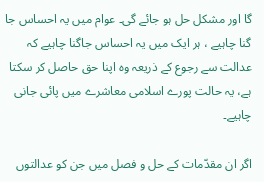گا اور مشکل حل ہو جائے گی۔ عوام میں یہ احساس جا گنا چاہیے ، ہر ایک میں یہ احساس جاگنا چاہیے کہ عدالت سے رجوع کے ذریعہ وہ اپنا حق حاصل کر سکتا ہے، یہ حالت پورے اسلامی معاشرے میں پائی جانی چاہیے۔

اگر ان مقدّمات کے حل و فصل میں جن کو عدالتوں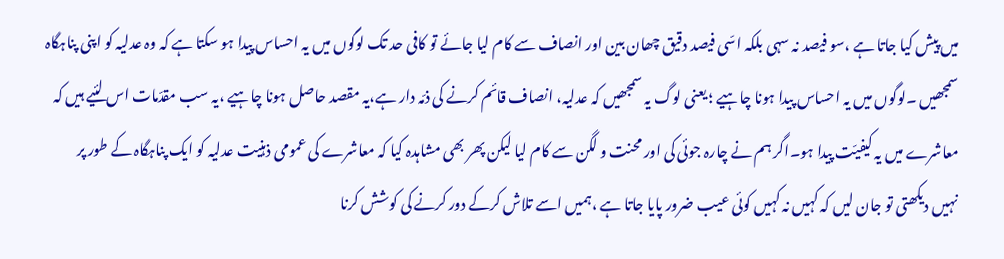میں پیش کیا جاتا ہے ،سو فیصد نہ سہی بلکہ اسّی فیصد دقیق چھان بین اور انصاف سے کام لیا جائے تو کافی حد تک لوگوں میں یہ احساس پیدا ہو سکتا ہے کہ وہ عدلیہ کو اپنی پناہگاہ سمجھیں ۔لوگوں میں یہ احساس پیدا ہونا چاہیے ؛ یعنی لوگ یہ سمجھیں کہ عدلیہ، انصاف قائم کرنے کی ذمّہ دار ہے،یہ مقصد حاصل ہونا چاہیے ،یہ سب مقدّمات اس لئیے ہیں کہ معاشرے میں یہ کیفیّت پیدا ہو۔اگر ہم نے چارہ جوئی کی اور محنت و لگن سے کام لیا لیکن پھر بھی مشاہدہ کیا کہ معاشرے کی عمومی ذہنیت عدلیہ کو ایک پناہگاہ کے طور پر نہیں دیکھتی تو جان لیں کہ کہیں نہ کہیں کوئی عیب ضرور پایا جاتا ہے ،ہمیں اسے تلاش کرکے دور کرنے کی کوشش کرنا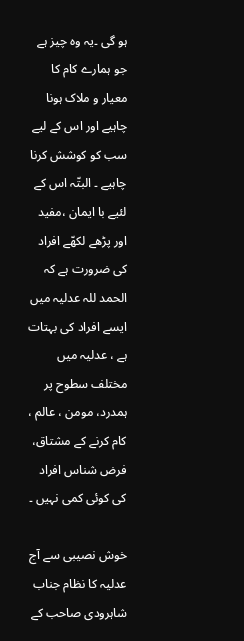ہو گی ۔یہ وہ چیز ہے جو ہمارے کام کا معیار و ملاک ہونا چاہیے اور اس کے لیے سب کو کوشش کرنا چاہیے ۔ البتّہ اس کے لئیے با ایمان ،مفید اور پڑھے لکھّے افراد کی ضرورت ہے کہ الحمد للہ عدلیہ میں ایسے افراد کی بہتات ہے ، عدلیہ میں مختلف سطوح پر ہمدرد، مومن ، عالم ، کام کرنے کے مشتاق، فرض شناس افراد کی کوئی کمی نہیں ۔

خوش نصیبی سے آج عدلیہ کا نظام جناب شاہرودی صاحب کے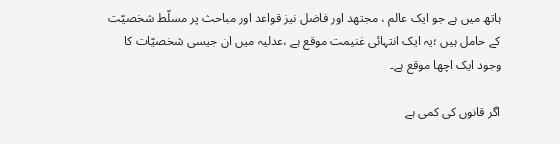ہاتھ میں ہے جو ایک عالم ، مجتھد اور فاضل نیز قواعد اور مباحث پر مسلّط شخصیّت کے حامل ہیں ؛یہ ایک انتہائی غنیمت موقع ہے ،عدلیہ میں ان جیسی شخصیّات کا وجود ایک اچھا موقع ہے۔

اگر قانوں کی کمی ہے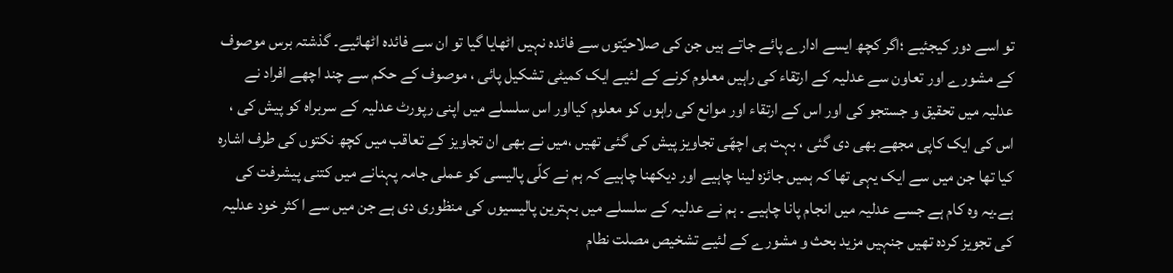تو اسے دور کیجئیے ؛اگر کچھ ایسے ادارے پائے جاتے ہیں جن کی صلاحیّتوں سے فائدہ نہیں اٹھایا گیا تو ان سے فائدہ اٹھائیے۔ گذشتہ برس موصوف کے مشورے اور تعاون سے عدلیہ کے ارتقاء کی راہیں معلوم کرنے کے لئیے ایک کمیٹی تشکیل پائی ، موصوف کے حکم سے چند اچھے افراد نے عدلیہ میں تحقیق و جستجو کی اور اس کے ارتقاء اور موانع کی راہوں کو معلوم کیااور اس سلسلے میں اپنی رپورٹ عدلیہ کے سربراہ کو پیش کی ، اس کی ایک کاپی مجھے بھی دی گئی ، بہت ہی اچھّی تجاویز پیش کی گئی تھیں ،میں نے بھی ان تجاویز کے تعاقب میں کچھ نکتوں کی طرف اشارہ کیا تھا جن میں سے ایک یہی تھا کہ ہمیں جائزہ لینا چاہیے اور دیکھنا چاہیے کہ ہم نے کلّی پالیسی کو عملی جامہ پہنانے میں کتنی پیشرفت کی ہے۔یہ وہ کام ہے جسے عدلیہ میں انجام پانا چاہیے ۔ ہم نے عدلیہ کے سلسلے میں بہترین پالیسیوں کی منظوری دی ہے جن میں سے ا کثر خود عدلیہ کی تجویز کردہ تھیں جنہیں مزید بحث و مشورے کے لئیے تشخیص مصلت نطام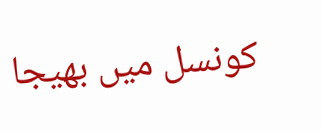کونسل میں بھیجا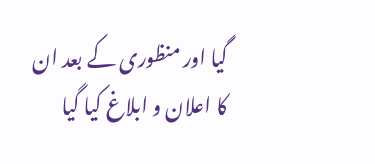گیا اور منظوری کے بعد ان کا اعلان و ابلاغ کیا گیا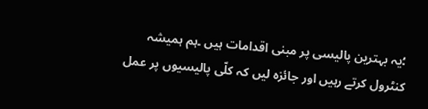؛یہ بہترین پالیسی پر مبنی اقدامات ہیں ۔ہم ہمیشہ کنٹرول کرتے رہیں اور جائزہ لیں کہ کلّی پالیسیوں پر عمل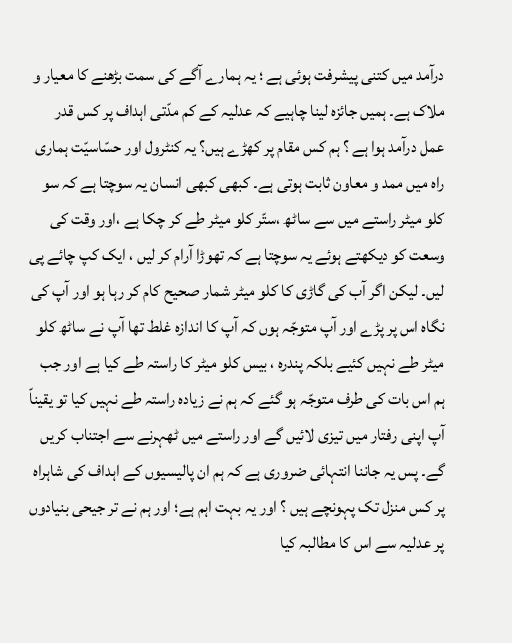درآمد میں کتنی پیشرفت ہوئی ہے ؛ یہ ہمارے آگے کی سمت بڑھنے کا معیار و ملاک ہے۔ ہمیں جائزہ لینا چاہیے کہ عدلیہ کے کم مدّتی اہداف پر کس قدر عمل درآمد ہوا ہے ؟ ہم کس مقام پر کھڑے ہیں؟ یہ کنٹرول اور حسّاسیّت ہماری راہ میں ممد و معاون ثابت ہوتی ہے۔ کبھی کبھی انسان یہ سوچتا ہے کہ سو کلو میٹر راستے میں سے ساٹھ ،ستّر کلو میٹر طے کر چکا ہے ،اور وقت کی وسعت کو دیکھتے ہوئے یہ سوچتا ہے کہ تھوڑا آرام کر لیں ، ایک کپ چائے پی لیں۔ لیکن اگر آب کی گاڑی کا کلو میٹر شمار صحیح کام کر رہا ہو اور آپ کی نگاہ اس پر پڑے اور آپ متوجّہ ہوں کہ آپ کا اندازہ غلط تھا آپ نے ساٹھ کلو میٹر طے نہیں کئیے بلکہ پندرہ ، بیس کلو میٹر کا راستہ طے کیا ہے اور جب ہم اس بات کی طرف متوجّہ ہو گئے کہ ہم نے زیادہ راستہ طے نہیں کیا تو یقیناّ آپ اپنی رفتار میں تیزی لائیں گے اور راستے میں ٹھہرنے سے اجتناب کریں گے۔ پس یہ جاننا انتہائی ضروری ہے کہ ہم ان پالیسیوں کے اہداف کی شاہراہ پر کس منزل تک پہونچے ہیں ؟ اور یہ بہت اہم ہے؛ اور ہم نے تر جیحی بنیادوں پر عدلیہ سے اس کا مطالبہ کیا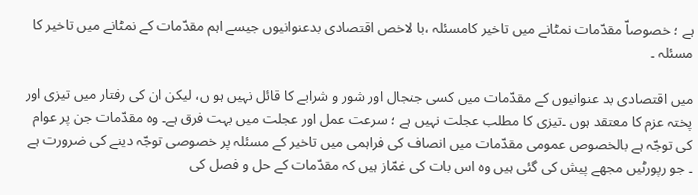ہے ؛ خصوصاّ مقدّمات نمٹانے میں تاخیر کامسئلہ ،با لاخص اقتصادی بدعنوانیوں جیسے اہم مقدّمات کے نمٹانے میں تاخیر کا مسئلہ ۔

میں اقتصادی بد عنوانیوں کے مقدّمات میں کسی جنجال اور شور و شرابے کا قائل نہیں ہو ں، لیکن ان کی رفتار میں تیزی اور پختہ عزم کا معتقد ہوں ۔تیزی کا مطلب عجلت نہیں ہے ؛ سرعت عمل اور عجلت میں بہت فرق ہے۔ وہ مقدّمات جن پر عوام کی توجّہ ہے بالخصوص عمومی مقدّمات میں انصاف کی فراہمی میں تاخیر کے مسئلہ پر خصوصی توجّہ دینے کی ضرورت ہے ۔ جو رپورٹیں مجھے پیش کی گئی ہیں وہ اس بات کی غمّاز ہیں کہ مقدّمات کے حل و فصل کی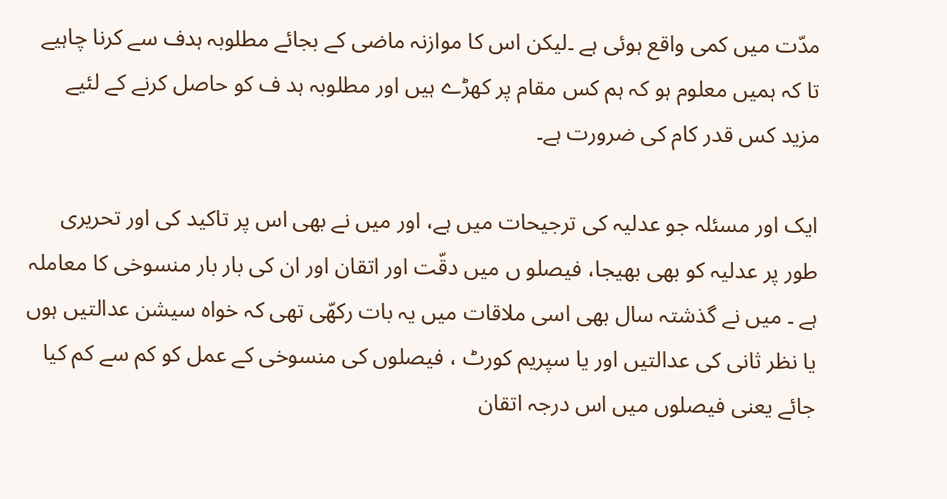مدّت میں کمی واقع ہوئی ہے ۔لیکن اس کا موازنہ ماضی کے بجائے مطلوبہ ہدف سے کرنا چاہیے تا کہ ہمیں معلوم ہو کہ ہم کس مقام پر کھڑے ہیں اور مطلوبہ ہد ف کو حاصل کرنے کے لئیے مزید کس قدر کام کی ضرورت ہے۔

ایک اور مسئلہ جو عدلیہ کی ترجیحات میں ہے، اور میں نے بھی اس پر تاکید کی اور تحریری طور پر عدلیہ کو بھی بھیجا، فیصلو ں میں دقّت اور اتقان اور ان کی بار بار منسوخی کا معاملہ ہے ۔ میں نے گذشتہ سال بھی اسی ملاقات میں یہ بات رکھّی تھی کہ خواہ سیشن عدالتیں ہوں یا نظر ثانی کی عدالتیں اور یا سپریم کورٹ ، فیصلوں کی منسوخی کے عمل کو کم سے کم کیا جائے یعنی فیصلوں میں اس درجہ اتقان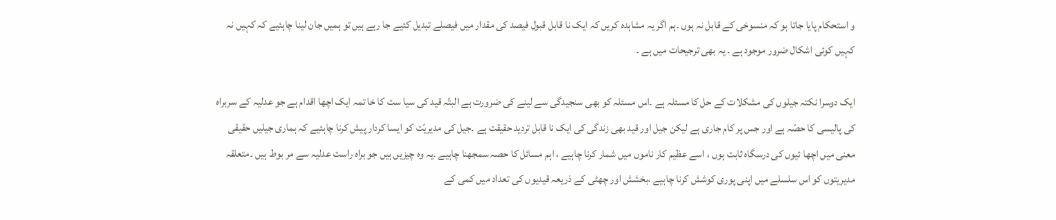و استحکام پایا جاتا ہو کہ منسوخی کے قابل نہ ہوں ۔ہم اگر یہ مشاہدہ کریں کہ ایک نا قابل قبول فیصد کی مقدار میں فیصلے تبدیل کئیے جا رہے ہیں تو ہمیں جان لینا چاہئیے کہ کہیں نہ کہیں کوئی اشکال ضرور موجود ہے ۔ یہ بھی ترجیحات میں ہے ۔

ایک دوسرا نکتہ جیلوں کی مشکلات کے حل کا مسئلہ ہے ۔اس مسئلہ کو بھی سنجیدگی سے لینے کی ضرورت ہے البتّہ قید کی سیا ست کا خا تمہ ایک اچھا اقدام ہے جو عدلیہ کے سربراہ کی پالیسی کا حصّہ ہے اور جس پر کام جاری ہے لیکن جیل اور قید بھی زندگی کی ایک نا قابل تردید حقیقت ہے ۔جیل کی مدیریّت کو ایسا کردار پیش کرنا چاہئیے کہ ہماری جیلیں حقیقی معنی میں اچھا ئیوں کی درسگاہ ثابت ہوں ، اسے عظیم کار ناموں میں شمار کرنا چاہیے ، اہم مسائل کا حصہ سمجھنا چاہیے ۔یہ وہ چیزیں ہیں جو براہ راست عدلیہ سے مر بوط ہیں ۔متعلقہ مدیریتوں کو اس سلسلے میں اپنی پوری کوشش کرنا چاہیے ،بخشش اور چھٹی کے ذریعہ قیدیوں کی تعداد میں کمی کے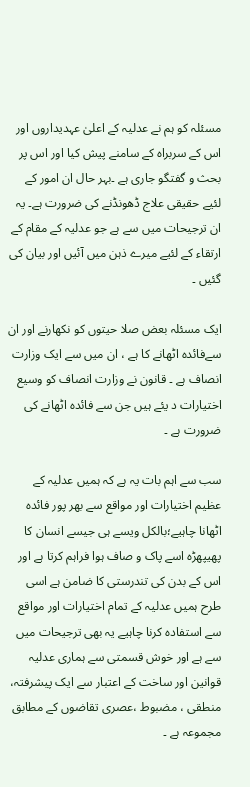مسئلہ کو ہم نے عدلیہ کے اعلیٰ عہدیداروں اور اس کے سربراہ کے سامنے پیش کیا اور اس پر بحث و گفتگو جاری ہے ۔بہر حال ان امور کے لئیے حقیقی علاج ڈھونڈنے کی ضرورت ہے۔ یہ ان ترجیحات میں سے ہے جو عدلیہ کے مقام کے ارتقاء کے لئیے میرے ذہن میں آئیں اور بیان کی گئیں ۔

ایک مسئلہ بعض صلا حیتوں کو نکھارنے اور ان سےفائدہ اٹھانے کا ہے ، ان میں سے ایک وزارت انصاف ہے ۔ قانون نے وزارت انصاف کو وسیع اختیارات د یئے ہیں جن سے فائدہ اٹھانے کی ضرورت ہے ۔

سب سے اہم بات یہ ہے کہ ہمیں عدلیہ کے عظیم اختیارات اور مواقع سے بھر پور فائدہ اٹھانا چاہیے؛بالکل ویسے ہی جیسے انسان کا پھیپھڑہ اسے پاک و صاف ہوا فراہم کرتا ہے اور اس کے بدن کی تندرستی کا ضامن ہے اسی طرح ہمیں عدلیہ کے تمام اختیارات اور مواقع سے استفادہ کرنا چاہیے یہ بھی ترجیحات میں سے ہے اور خوش قسمتی سے ہماری عدلیہ قوانین اور ساخت کے اعتبار سے ایک پیشرفتہ، منطقی ، مضبوط ،عصری تقاضوں کے مطابق مجموعہ ہے ۔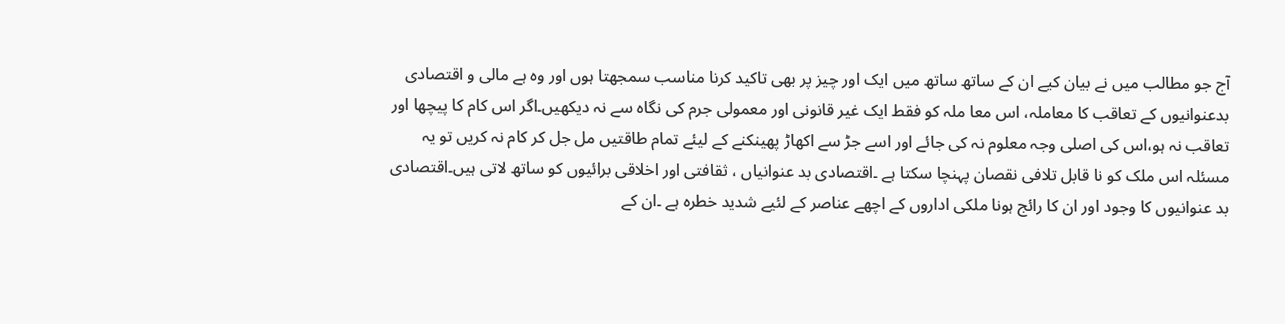آج جو مطالب میں نے بیان کیے ان کے ساتھ ساتھ میں ایک اور چیز پر بھی تاکید کرنا مناسب سمجھتا ہوں اور وہ ہے مالی و اقتصادی بدعنوانیوں کے تعاقب کا معاملہ، اس معا ملہ کو فقط ایک غیر قانونی اور معمولی جرم کی نگاہ سے نہ دیکھیں۔اگر اس کام کا پیچھا اور تعاقب نہ ہو،اس کی اصلی وجہ معلوم نہ کی جائے اور اسے جڑ سے اکھاڑ پھینکنے کے لیئے تمام طاقتیں مل جل کر کام نہ کریں تو یہ مسئلہ اس ملک کو نا قابل تلافی نقصان پہنچا سکتا ہے ۔اقتصادی بد عنوانیاں ، ثقافتی اور اخلاقی برائیوں کو ساتھ لاتی ہیں۔اقتصادی بد عنوانیوں کا وجود اور ان کا رائج ہونا ملکی اداروں کے اچھے عناصر کے لئیے شدید خطرہ ہے ۔ان کے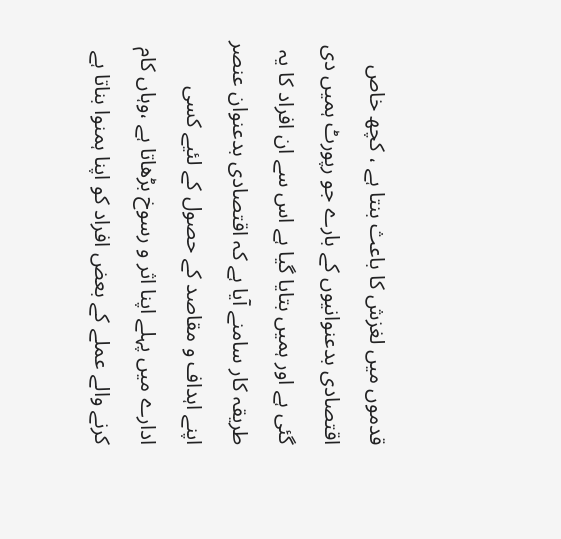قدموں میں لغزش کا باعث بنتا ہے ، کچھ خاص اقتصادی بدعنوانیوں کے بارے جو رپورٹ ہمیں دی گئی ہے اور ہمیں بتایا گیا ہے اس سے ان افراد کا یہ طریقہ کار سامنے آیا ہے کہ اقتصادی بدعنوان عنصر اپنے اہداف و مقاصد کے حصول کے لئیے کسی ادارے میں پہلے اپنا اثر و رسوخ بڑھاتا ہے ،وہاں کام کرنے والے عملے کے بعض افراد کو اپنا ہمنوا بناتا ہے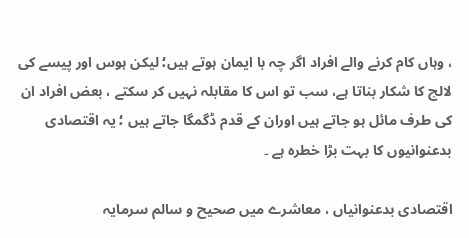، وہاں کام کرنے والے افراد اگر چہ با ایمان ہوتے ہیں؛ لیکن ہوس اور پیسے کی لالچ کا شکار بناتا ہے، سب تو اس کا مقابلہ نہیں کر سکتے ، بعض افراد ان کی طرف مائل ہو جاتے ہیں اوران کے قدم ڈگمگا جاتے ہیں ؛ یہ اقتصادی بدعنوانیوں کا بہت بڑا خطرہ ہے ۔

اقتصادی بدعنوانیاں ، معاشرے میں صحیح و سالم سرمایہ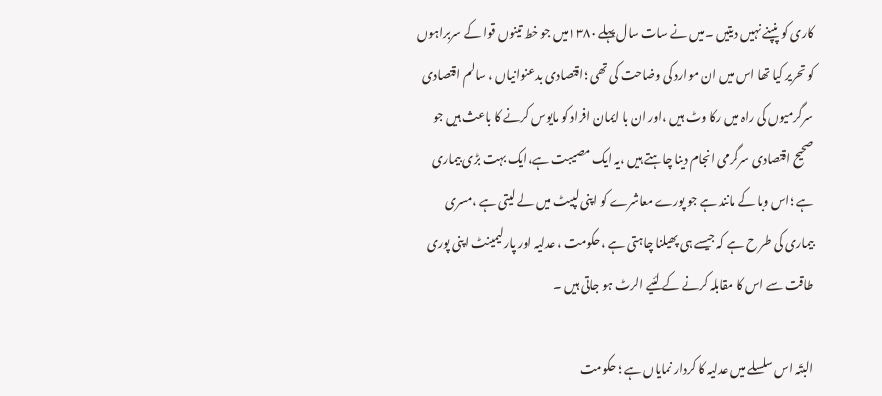کاری کو پنپنے نہیں دیتیں ۔میں نے سات سال پہلے ۱۳۸۰میں جو خط تینوں قوا کے سربراہوں کو تحریر کیا تھا اس میں ان موارد کی وضاحت کی تھی ؛اقتصادی بدعنوانیاں ، سالم اقتصادی سرگرمیوں کی راہ میں رکا وٹ ہیں ،اور ان با ایمان افراد کو مایوس کرنے کا باعث ہیں جو صحیح اقتصادی سرگرمی انجام دینا چاہتے ہیں ،یہ ایک مصیبت ہے،ایک بہت بڑی بیماری ہے ؛اس وبا کے مانند ہے جو پورے معاشرے کو اپنی لپیٹ میں لے لیتی ہے ،مسری بیماری کی طر ح ہے کہ جیسے ہی پھیلنا چاہتی ہے ،حکومت ، عدلیہ اور پارلیمینٹ اپنی پوری طاقت سے اس کا مقابلہ کرنے کے لئیے الرٹ ہو جاتی ہیں ۔

البتّہ اس سلسلے میں عدلیہ کا کردار نمایاں ہے ؛ حکومت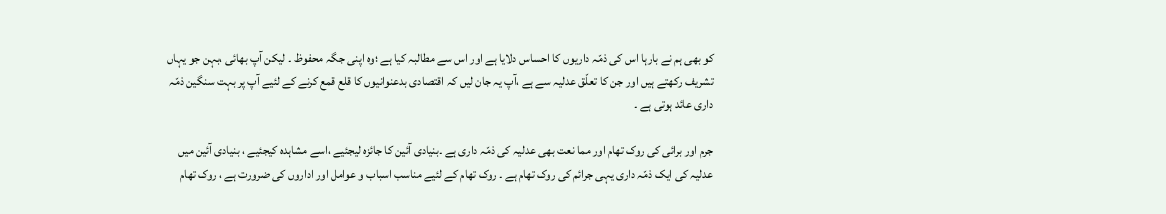کو بھی ہم نے بارہا اس کی ذمّہ داریوں کا احساس دلایا ہے اور اس سے مطالبہ کیا ہے ؛وہ اپنی جگہ محفوظ ۔ لیکن آپ بھائی ،بہن جو یہاں تشریف رکھتے ہیں اور جن کا تعلّق عدلیہ سے ہے ،آپ یہ جان لیں کہ اقتصادی بدعنوانیوں کا قلع قمع کرنے کے لئیے آپ پر بہت سنگین ذمّہ داری عائد ہوتی ہے ۔

جرم اور برائی کی روک تھام اور مما نعت بھی عدلیہ کی ذمّہ داری ہے ۔بنیادی آئین کا جائزہ لیجئیے ،اسے مشاہدہ کیجئیے ، بنیادی آئین میں عدلیہ کی ایک ذمّہ داری یہی جرائم کی روک تھام ہے ۔ روک تھام کے لئیے مناسب اسباب و عوامل اور اداروں کی ضرورت ہے ، روک تھام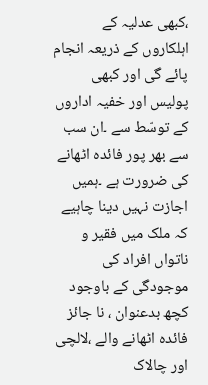،کبھی عدلیہ کے اہلکاروں کے ذریعہ انجام پائے گی اور کبھی پولیس اور خفیہ اداروں کے توسّط سے ۔ان سب سے بھر پور فائدہ اٹھانے کی ضرورت ہے ۔ہمیں اجازت نہیں دینا چاہیے کہ ملک میں فقیر و ناتواں افراد کی موجودگی کے باوجود کچھ بدعنوان ، نا جائز فائدہ اٹھانے والے ،لالچی اور چالاک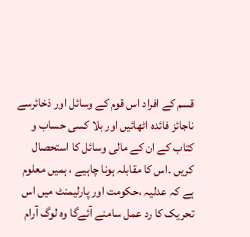قسم کے افراد اس قوم کے وسائل اور ذخائرسے ناجائز فائدہ اٹھائیں اور بلا کسی حساب و کتاب کے ان کے مالی وسائل کا استحصال کریں ۔اس کا مقابلہ ہونا چاہیے ، ہمیں معلوم ہے کہ عدلیہ ،حکومت اور پارلیمنٹ میں اس تحریک کا رد عمل سامنے آئےگا وہ لوگ آرام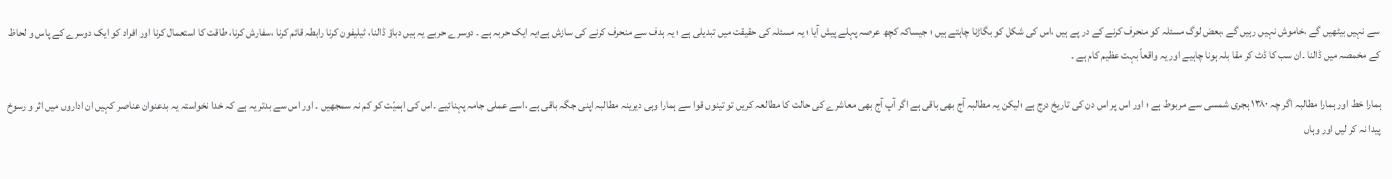سے نہیں بیٹھیں گے ،خاموش نہیں رہیں گے ،بعض لوگ مسئلہ کو منحرف کرنے کے در پے ہیں ،اس کی شکل کو بگاڑنا چاہتے ہیں ؛ جیساکہ کچھ عرصہ پہلے پیش آیا ؛ یہ مسئلہ کی حقیقت میں تبدیلی ہے ؛ یہ ہدف سے منحرف کرنے کی سازش ہے؛یہ ایک حربہ ہے ۔ دوسرے حربے یہ ہیں دباؤ ڈالنا، ٹیلیفون کرنا رابطہ قائم کرنا ،سفارش کرنا، طاقت کا استعمال کرنا اور افراد کو ایک دوسرے کے پاس و لحاظ کے مخمصہ میں ڈالنا ۔ان سب کا ڈٹ کر مقا بلہ ہونا چاہیے اور یہ واقعاّ بہت عظیم کام ہے ۔

ہمارا خط اور ہمارا مطالبہ اگر چہ ۱۳۸۰ ہجری شمسی سے مربوط ہے ؛ اور اس پر اس دن کی تاریخ درج ہے ؛لیکن یہ مطالبہ آج بھی باقی ہے اگر آپ آج بھی معاشرے کی حالت کا مطالعہ کریں تو تینوں قوا سے ہمارا وہی دیرینہ مطالبہ اپنی جگہ باقی ہے ،اسے عملی جامہ پہنائیے ۔اس کی اہمیّت کو کم نہ سمجھیں ۔ اور اس سے بدتر یہ ہے کہ خدا نخواستہ یہ بدعنوان عناصر کہیں ان اداروں میں اثر و رسوخ پیدا نہ کر لیں اور وہاں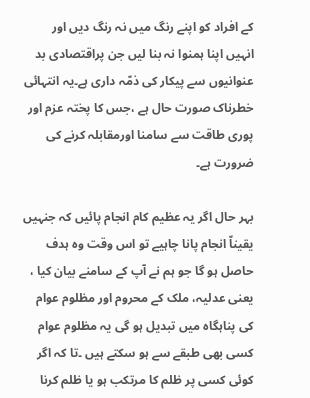کے افراد کو اپنے رنگ میں نہ رنگ دیں اور انہیں اپنا ہمنوا نہ بنا لیں جن پراقتصادی بد عنوانیوں سے پیکار کی ذمّہ داری ہے۔یہ انتہائی خطرناک صورت حال ہے ،جس کا پختہ عزم اور پوری طاقت سے سامنا اورمقابلہ کرنے کی ضرورت ہے۔

بہر حال اگر یہ عظیم کام انجام پائیں کہ جنہیں یقیناّ انجام پانا چاہیے تو اس وقت وہ ہدف حاصل ہو گا جو ہم نے آپ کے سامنے بیان کیا ، یعنی عدلیہ، ملک کے محروم اور مظلوم عوام کی پناہگاہ میں تبدیل ہو گی یہ مظلوم عوام کسی بھی طبقے سے ہو سکتے ہیں ۔تا کہ اگر کوئی کسی پر ظلم کا مرتکب ہو یا ظلم کرنا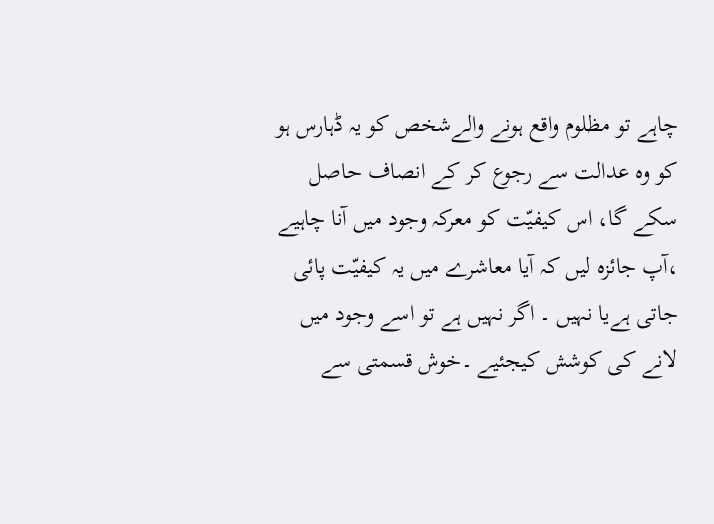چاہے تو مظلوم واقع ہونے والےشخص کو یہ ڈہارس ہو کو وہ عدالت سے رجوع کر کے انصاف حاصل سکے گا، اس کیفیّت کو معرکہ وجود میں آنا چاہیے ،آپ جائزہ لیں کہ آیا معاشرے میں یہ کیفیّت پائی جاتی ہےیا نہیں ۔ اگر نہیں ہے تو اسے وجود میں لانے کی کوشش کیجئیے ۔خوش قسمتی سے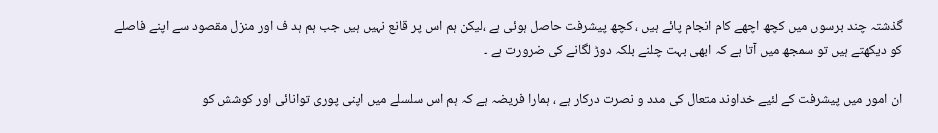گذشتہ چند برسوں میں کچھ اچھے کام انجام پائے ہیں ، کچھ پیشرفت حاصل ہوئی ہے ،لیکن ہم اس پر قانع نہیں ہیں جب ہم ہد ف اور منزل مقصود سے اپنے فاصلے کو دیکھتے ہیں تو سمجھ میں آتا ہے کہ ابھی بہت چلنے بلکہ دوڑ لگانے کی ضرورت ہے ۔

ان امور میں پیشرفت کے لئیے خداوند متعال کی مدد و نصرت درکار ہے ، ہمارا فریضہ ہے کہ ہم اس سلسلے میں اپنی پوری توانائی اور کوشش کو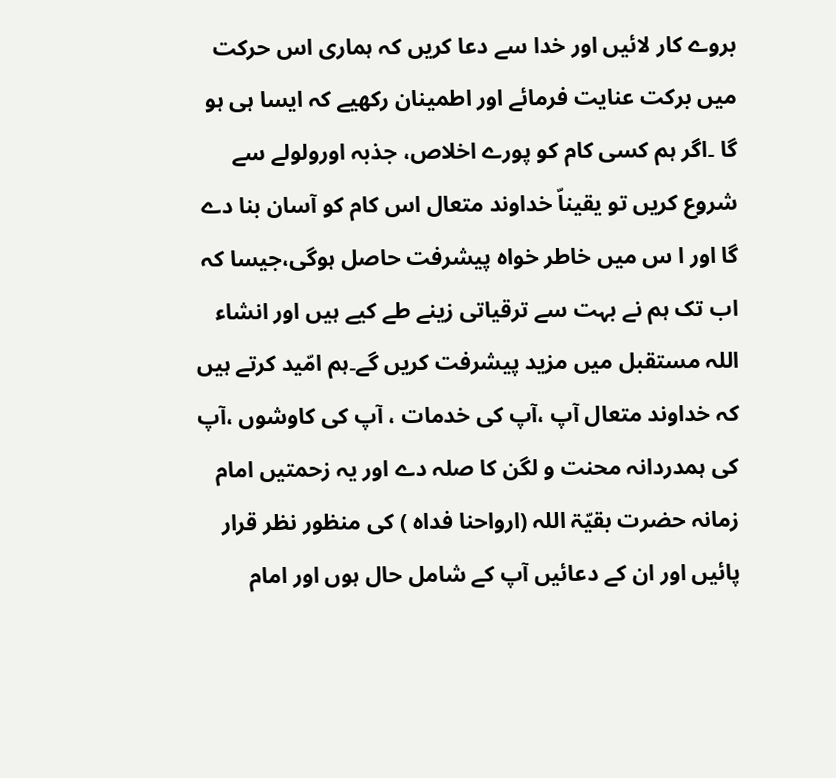بروے کار لائیں اور خدا سے دعا کریں کہ ہماری اس حرکت میں برکت عنایت فرمائے اور اطمینان رکھیے کہ ایسا ہی ہو گا ۔اگر ہم کسی کام کو پورے اخلاص، جذبہ اورولولے سے شروع کریں تو یقیناّ خداوند متعال اس کام کو آسان بنا دے گا اور ا س میں خاطر خواہ پیشرفت حاصل ہوگی،جیسا کہ اب تک ہم نے بہت سے ترقیاتی زینے طے کیے ہیں اور انشاء اللہ مستقبل میں مزید پیشرفت کریں گے۔ہم امّید کرتے ہیں کہ خداوند متعال آپ ،آپ کی خدمات ، آپ کی کاوشوں ،آپ کی ہمدردانہ محنت و لگن کا صلہ دے اور یہ زحمتیں امام زمانہ حضرت بقیّۃ اللہ (ارواحنا فداہ ) کی منظور نظر قرار پائیں اور ان کے دعائیں آپ کے شامل حال ہوں اور امام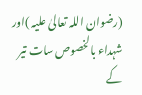(رضوان اللہ تعالیٰ علیہ )اور شہداء بالخصوص سات تیر کے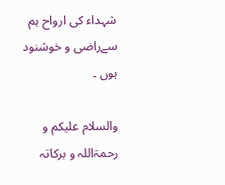شہداء کی ارواح ہم سےراضی و خوشنود ہوں ۔

والسلام علیکم و رحمۃاللہ و برکاتہ